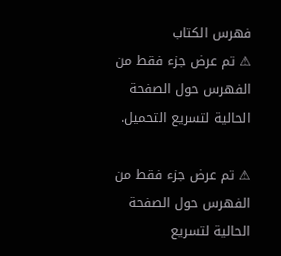فهرس الكتاب
⚠ تم عرض جزء فقط من الفهرس حول الصفحة الحالية لتسريع التحميل.

⚠ تم عرض جزء فقط من الفهرس حول الصفحة الحالية لتسريع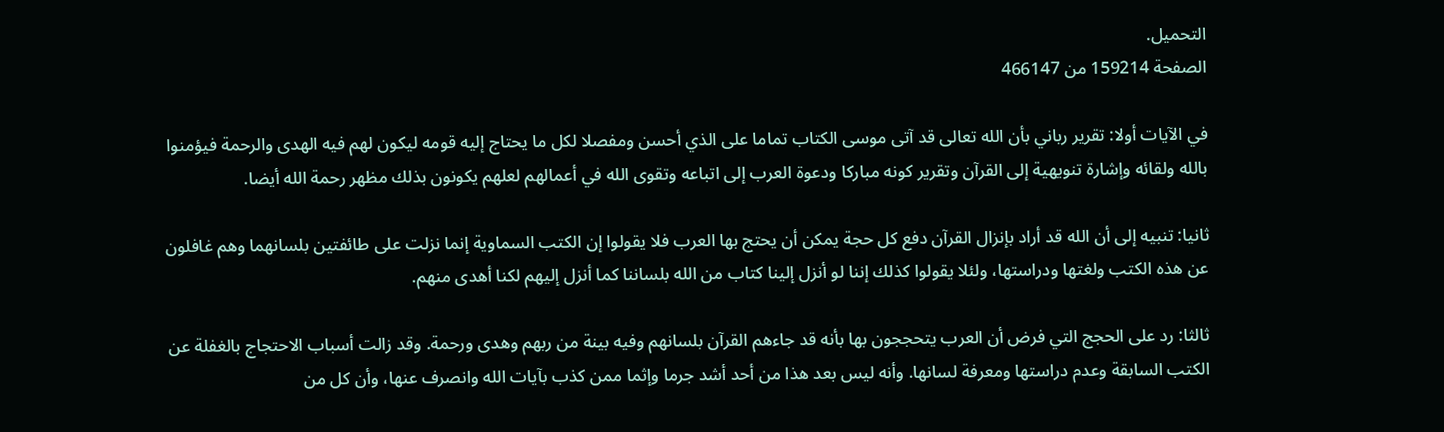التحميل.
الصفحة 159214 من 466147

في الآيات أولا: تقرير رباني بأن الله تعالى قد آتى موسى الكتاب تماما على الذي أحسن ومفصلا لكل ما يحتاج إليه قومه ليكون لهم فيه الهدى والرحمة فيؤمنوا بالله ولقائه وإشارة تنويهية إلى القرآن وتقرير كونه مباركا ودعوة العرب إلى اتباعه وتقوى الله في أعمالهم لعلهم يكونون بذلك مظهر رحمة الله أيضا.

ثانيا: تنبيه إلى أن الله قد أراد بإنزال القرآن دفع كل حجة يمكن أن يحتج بها العرب فلا يقولوا إن الكتب السماوية إنما نزلت على طائفتين بلسانهما وهم غافلون عن هذه الكتب ولغتها ودراستها، ولئلا يقولوا كذلك إننا لو أنزل إلينا كتاب من الله بلساننا كما أنزل إليهم لكنا أهدى منهم.

ثالثا: رد على الحجج التي فرض أن العرب يتحججون بها بأنه قد جاءهم القرآن بلسانهم وفيه بينة من ربهم وهدى ورحمة. وقد زالت أسباب الاحتجاج بالغفلة عن الكتب السابقة وعدم دراستها ومعرفة لسانها. وأنه ليس بعد هذا من أحد أشد جرما وإثما ممن كذب بآيات الله وانصرف عنها، وأن كل من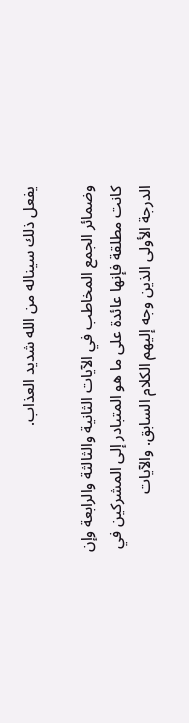يفعل ذلك سيناله من الله شديد العذاب.

وضمائر الجمع المخاطب في الآيات الثانية والثالثة والرابعة وإن كانت مطلقة فإنها عائدة على ما هو المتبادر إلى المشركين في الدرجة الأولى الذين وجه إليهم الكلام السابق. والآيات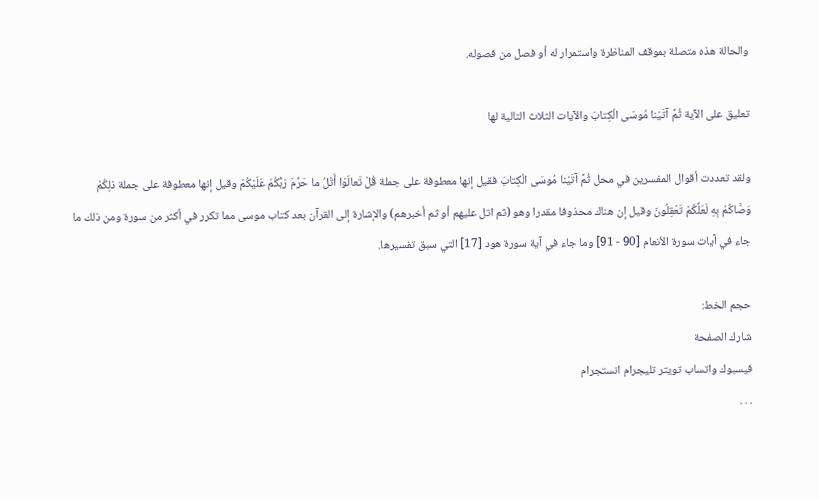والحالة هذه متصلة بموقف المناظرة واستمرار له أو فصل من فصوله.

تعليق على الآية ثُمَّ آتَيْنا مُوسَى الْكِتابَ والآيات الثلاث التالية لها

ولقد تعددت أقوال المفسرين في محل ثُمَّ آتَيْنا مُوسَى الْكِتابَ فقيل إنها معطوفة على جملة قُلْ تَعالَوْا أَتْلُ ما حَرَّمَ رَبُّكُمْ عَلَيْكُمْ وقيل إنها معطوفة على جملة ذلِكُمْ وَصَّاكُمْ بِهِ لَعَلَّكُمْ تَعْقِلُونَ وقيل إن هناك محذوفا مقدرا وهو (ثم اتل عليهم أو ثم أخبرهم) والإشارة إلى القرآن بعد كتاب موسى مما تكرر في أكثر من سورة ومن ذلك ما جاء في آيات سورة الأنعام [90 - 91] وما جاء في آية سورة هود [17] التي سبق تفسيرها.

حجم الخط:
شارك الصفحة
فيسبوك واتساب تويتر تليجرام انستجرام
. . .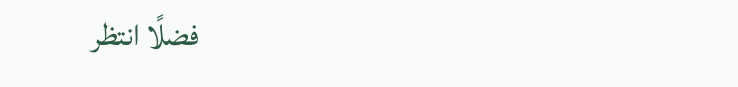فضلًا انتظر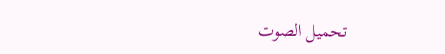تحميل الصوت